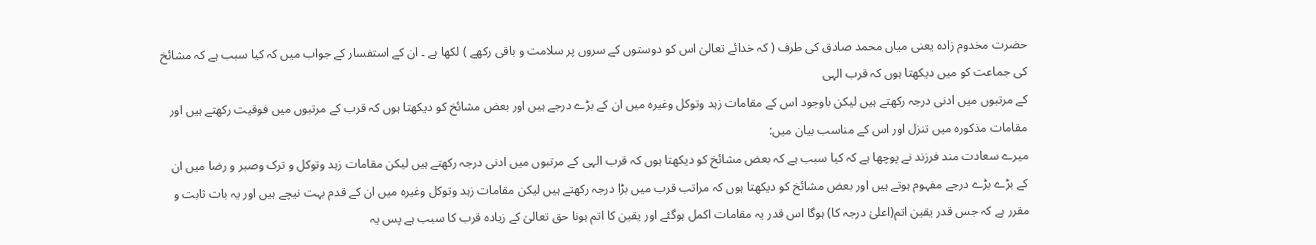حضرت مخدوم زاده یعنی میاں محمد صادق کی طرف ( کہ خدائے تعالیٰ اس کو دوستوں کے سروں پر سلامت و باقی رکھے ) لکھا ہے ۔ ان کے استفسار کے جواب میں کہ کیا سبب ہے کہ مشائخ کی جماعت کو میں دیکھتا ہوں کہ قرب الہی
کے مرتبوں میں ادنی درجہ رکھتے ہیں لیکن باوجود اس کے مقامات زہد وتوکل وغیرہ میں ان کے بڑے درجے ہیں اور بعض مشائخ کو دیکھتا ہوں کہ قرب کے مرتبوں میں فوقیت رکھتے ہیں اور مقامات مذکورہ میں تنزل اور اس کے مناسب بیان میں:
میرے سعادت مند فرزند نے پوچھا ہے کہ کیا سبب ہے کہ بعض مشائخ کو دیکھتا ہوں کہ قرب الہی کے مرتبوں میں ادنی درجہ رکھتے ہیں لیکن مقامات زہد وتوکل و ترک وصبر و رضا میں ان کے بڑے بڑے درجے مفہوم ہوتے ہیں اور بعض مشائخ کو دیکھتا ہوں کہ مراتب قرب میں بڑا درجہ رکھتے ہیں لیکن مقامات زہد وتوکل وغیرہ میں ان کے قدم بہت نیچے ہیں اور یہ بات ثابت و مقرر ہے کہ جس قدر یقین اتم(اعلیٰ درجہ کا) ہوگا اس قدر یہ مقامات اکمل ہوگئے اور یقین کا اتم ہونا حق تعالیٰ کے زیادہ قرب کا سبب ہے پس یہ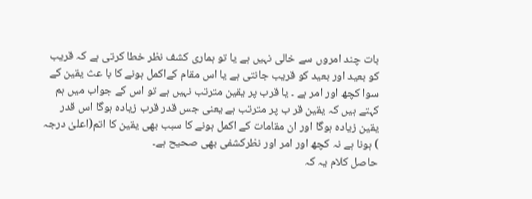بات چند امروں سے خالی نہیں ہے یا تو ہماری کشف نظر خطا کرتی ہے کہ قریب کو بعید اور بعید کو قریب جانتی ہے یا اس مقام کےاکمل ہونے کا با عث یقین کے سوا کچھ اور امر ہے ۔ یا قرب پر یقین مترتب نہیں ہے تو اس کے جواب میں ہم کہتے ہیں کہ یقین قر ب پر مترتب ہے یعنی جس قدر قرب زیادہ ہوگا اس قدر یقین زیادہ ہوگا اور ان مقامات کے اکمل ہونے کا سبب بھی یقین کا اتم(اعلیٰ درجہ ) ہونا ہے نہ کچھ اور امر اور نظرکشفی بھی صحیح ہے۔
حاصل کلام یہ کہ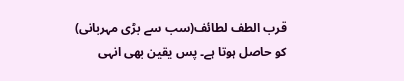قرب الطف لطائف(سب سے بڑی مہربانی) کو حاصل ہوتا ہے۔ پس یقین بھی انہی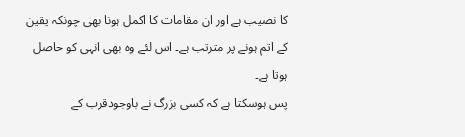کا نصیب ہے اور ان مقامات کا اکمل ہونا بھی چونکہ یقین کے اتم ہونے پر مترتب ہے۔ اس لئے وہ بھی انہی کو حاصل ہوتا ہے۔
پس ہوسکتا ہے کہ کسی بزرگ نے باوجودقرب کے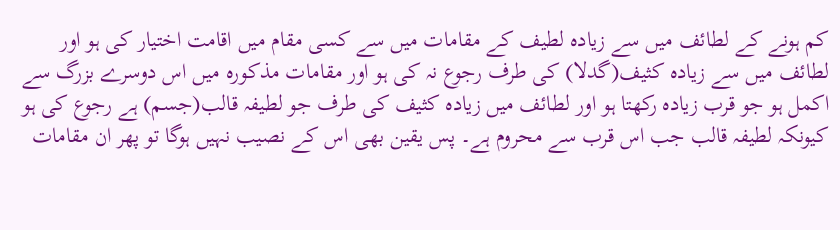کم ہونے کے لطائف میں سے زیادہ لطیف کے مقامات میں سے کسی مقام میں اقامت اختیار کی ہو اور لطائف میں سے زیادہ کثیف(گدلا) کی طرف رجوع نہ کی ہو اور مقامات مذکورہ میں اس دوسرے بزرگ سے اکمل ہو جو قرب زیادہ رکھتا ہو اور لطائف میں زیادہ کثیف کی طرف جو لطیفہ قالب(جسم) ہے رجوع کی ہو کیونکہ لطیفہ قالب جب اس قرب سے محروم ہے۔ پس یقین بھی اس کے نصیب نہیں ہوگا تو پھر ان مقامات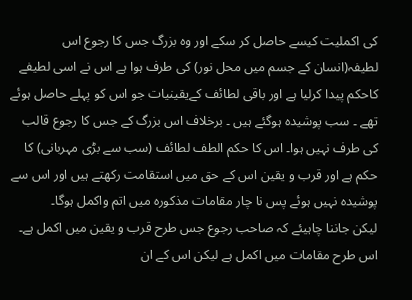کی اکملیت کیسے حاصل کر سکے اور وہ بزرگ جس کا رجوع اس لطیفہ(انسان کے جسم میں محل نور) کی طرف ہوا ہے اس نے اسی لطیفے کاحکم پیدا کرلیا ہے اور باقی لطائف کےیقینیات جو اس کو پہلے حاصل ہوئے تھے ۔ سب پوشیدہ ہوگئے ہیں ۔ برخلاف اس بزرگ کے جس کا رجوع قالب کی طرف نہیں ہوا۔ اس کا حکم الطف لطائف (سب سے بڑی مہربانی) کا حکم ہے اور قرب و یقین اس کے حق میں استقامت رکھتے ہیں اور اس سے پوشیدہ نہیں ہوئے پس نا چار مقامات مذکورہ میں اتم واکمل ہوگا۔
لیکن جاننا چاہیئے کہ صاحب رجوع جس طرح قرب و یقین میں اکمل ہے۔ اس طرح مقامات میں اکمل ہے لیکن اس کے ان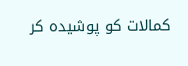کمالات کو پوشیدہ کر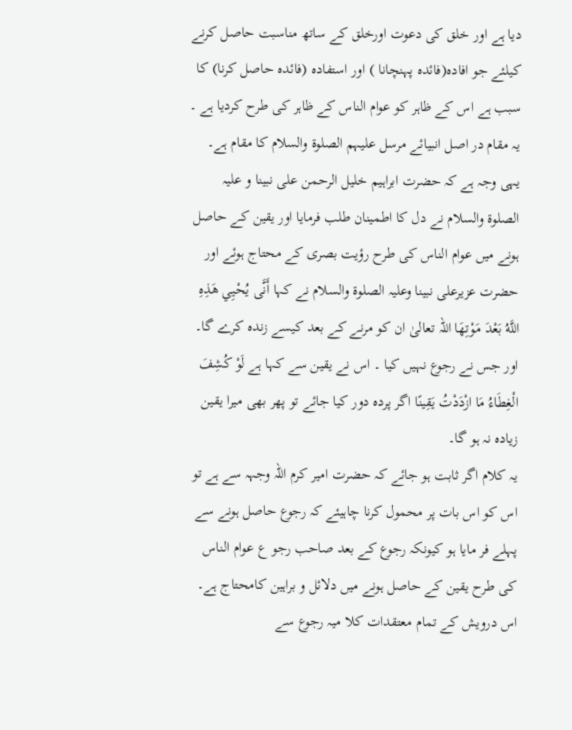دیا ہے اور خلق کی دعوت اورخلق کے ساتھ مناسبت حاصل کرنے کیلئے جو افادہ(فائدہ پہنچانا ) اور استفادہ (فائدہ حاصل کرنا) کا سبب ہے اس کے ظاہر کو عوام الناس کے ظاہر کی طرح کردیا ہے ۔ یہ مقام در اصل انبیائے مرسل علیہم الصلوۃ والسلام کا مقام ہے۔ یہی وجہ ہے کہ حضرت ابراہیم خلیل الرحمن علی نبینا و علیہ الصلوۃ والسلام نے دل کا اطمینان طلب فرمایا اور یقین کے حاصل ہونے میں عوام الناس کی طرح رؤیت بصری کے محتاج ہوئے اور حضرت عزیرعلی نبینا وعلیہ الصلوۃ والسلام نے کہا أَنَّى يُحْيِي هَذِهِ اللَّهُ بَعْدَ مَوْتِهَا اللہ تعالیٰ ان کو مرنے کے بعد کیسے زندہ کرے گا۔ اور جس نے رجوع نہیں کیا ۔ اس نے یقین سے کہا ہے لَوْ كُشِفَ الْغِطَاءُ مَا ازْدَدْتُ يَقِينًا اگر پردہ دور کیا جائے تو پھر بھی میرا یقین زیادہ نہ ہو گا۔
یہ کلام اگر ثابت ہو جائے کہ حضرت امیر کرم اللہ وجہہ سے ہے تو اس کو اس بات پر محمول کرنا چاہیئے کہ رجوع حاصل ہونے سے پہلے فر مایا ہو کیونکہ رجوع کے بعد صاحب رجو ع عوام الناس کی طرح یقین کے حاصل ہونے میں دلائل و براہین کامحتاج ہے۔ اس درویش کے تمام معتقدات کلا میہ رجوع سے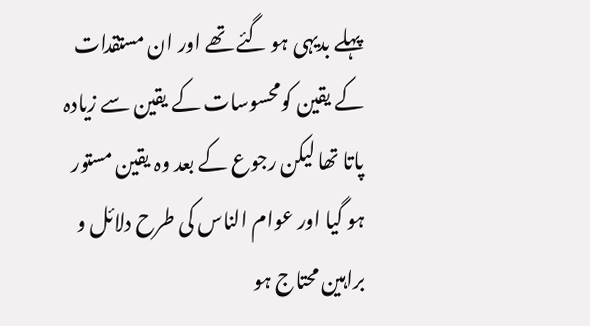پہلے بدیہی ہو گئے تھے اور ان مستقدات کے یقین کومحسوسات کے یقین سے زیادہ پاتا تھا لیکن رجوع کے بعد وہ یقین مستور ہو گیا اور عوام الناس کی طرح دلائل و براہین محتاج ہو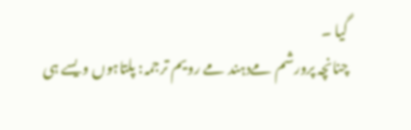گیا ۔
چنانچہ پرورشم مےدہند مے رویم ترجمہ: پلتاہوں ویسے ہی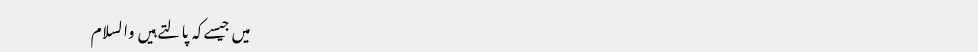میں جیسے کہ پالتے ہیں والسلام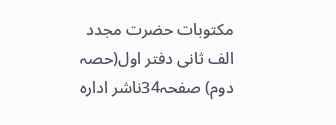مکتوبات حضرت مجدد الف ثانی دفتر اول(حصہ دوم) صفحہ34ناشر ادارہ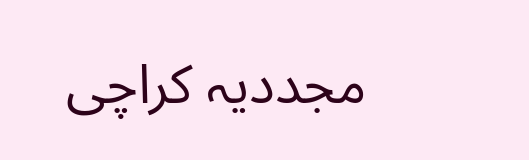مجددیہ کراچی